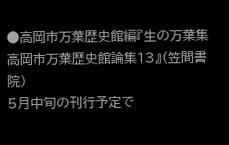●高岡市万葉歴史館編『生の万葉集 高岡市万葉歴史館論集13』(笠間書院)
5月中旬の刊行予定で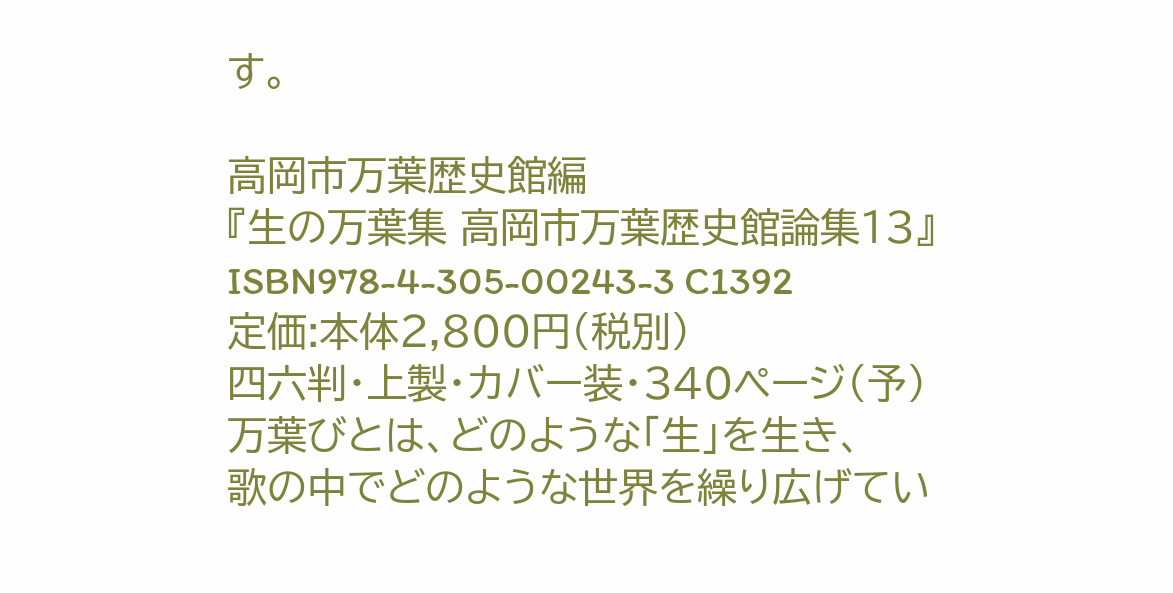す。

高岡市万葉歴史館編
『生の万葉集 高岡市万葉歴史館論集13』
ISBN978-4-305-00243-3 C1392
定価:本体2,800円(税別)
四六判・上製・カバー装・340ページ(予)
万葉びとは、どのような「生」を生き、
歌の中でどのような世界を繰り広げてい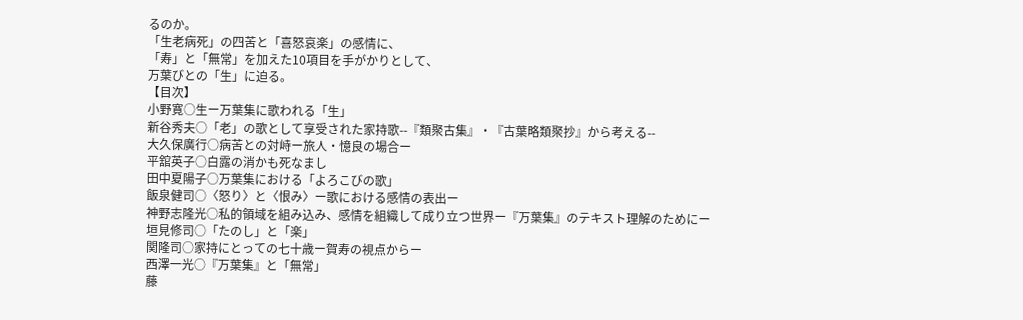るのか。
「生老病死」の四苦と「喜怒哀楽」の感情に、
「寿」と「無常」を加えた10項目を手がかりとして、
万葉びとの「生」に迫る。
【目次】
小野寛○生ー万葉集に歌われる「生」
新谷秀夫○「老」の歌として享受された家持歌--『類聚古集』・『古葉略類聚抄』から考える--
大久保廣行○病苦との対峙ー旅人・憶良の場合ー
平舘英子○白露の消かも死なまし
田中夏陽子○万葉集における「よろこびの歌」
飯泉健司○〈怒り〉と〈恨み〉ー歌における感情の表出ー
神野志隆光○私的領域を組み込み、感情を組織して成り立つ世界ー『万葉集』のテキスト理解のためにー
垣見修司○「たのし」と「楽」
関隆司○家持にとっての七十歳ー賀寿の視点からー
西澤一光○『万葉集』と「無常」
藤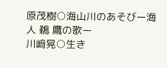原茂樹○海山川のあそびー海人 鵜 鷹の歌ー
川﨑晃○生き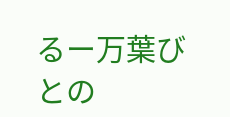るー万葉びとの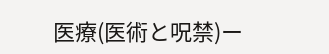医療(医術と呪禁)ー